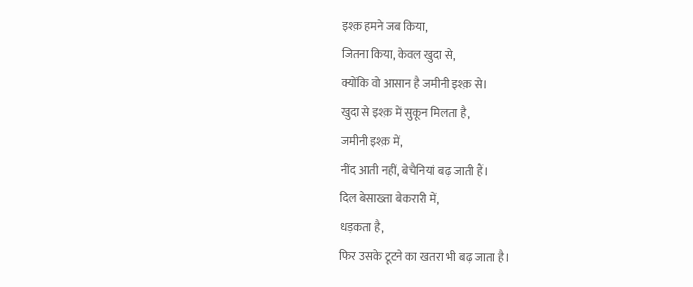इश्क़ हमने जब किया,
जितना किया, केवल खुदा से,
क्योंकि वो आसान है जमीनी इश्क़ से।
खुदा से इश्क़ में सुकून मिलता है,
जमीनी इश्क़ में,
नींद आती नहीं, बेचैनियां बढ़ जाती हैं।
दिल बेसाख्ता बेकरारी में,
धड़कता है,
फिर उसके टूटने का खतरा भी बढ़ जाता है।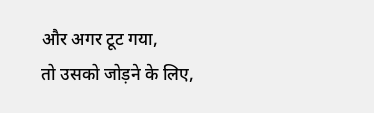और अगर टूट गया,
तो उसको जोड़ने के लिए,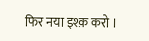फिर नया इश्क़ करो ।